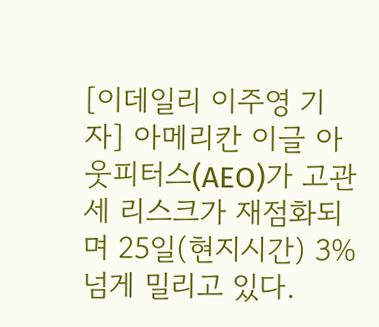[이데일리 이주영 기자] 아메리칸 이글 아웃피터스(AEO)가 고관세 리스크가 재점화되며 25일(현지시간) 3% 넘게 밀리고 있다.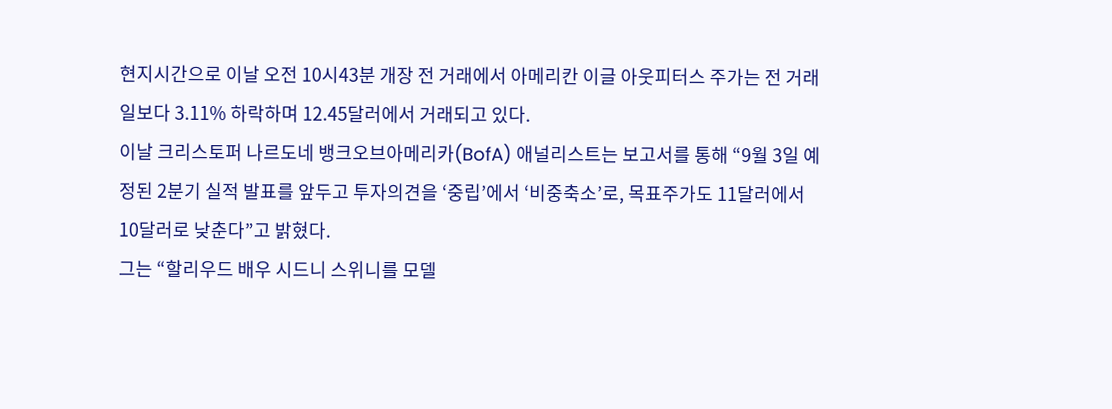현지시간으로 이날 오전 10시43분 개장 전 거래에서 아메리칸 이글 아웃피터스 주가는 전 거래일보다 3.11% 하락하며 12.45달러에서 거래되고 있다.
이날 크리스토퍼 나르도네 뱅크오브아메리카(BofA) 애널리스트는 보고서를 통해 “9월 3일 예정된 2분기 실적 발표를 앞두고 투자의견을 ‘중립’에서 ‘비중축소’로, 목표주가도 11달러에서 10달러로 낮춘다”고 밝혔다.
그는 “할리우드 배우 시드니 스위니를 모델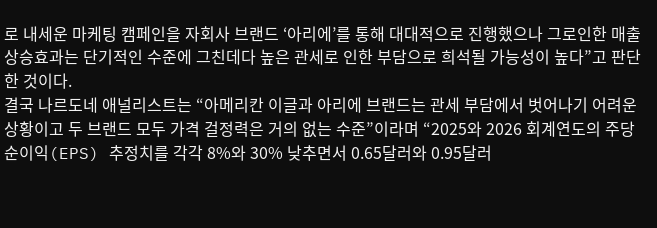로 내세운 마케팅 캠페인을 자회사 브랜드 ‘아리에’를 통해 대대적으로 진행했으나 그로인한 매출 상승효과는 단기적인 수준에 그친데다 높은 관세로 인한 부담으로 희석될 가능성이 높다”고 판단한 것이다.
결국 나르도네 애널리스트는 “아메리칸 이글과 아리에 브랜드는 관세 부담에서 벗어나기 어려운 상황이고 두 브랜드 모두 가격 걸정력은 거의 없는 수준”이라며 “2025와 2026 회계연도의 주당순이익(EPS) 추정치를 각각 8%와 30% 낮추면서 0.65달러와 0.95달러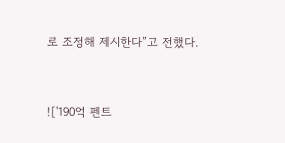로 조정해 제시한다”고 전했다.


!['190억 펜트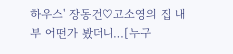하우스' 장동건♡고소영의 집 내부 어떤가 봤더니…[누구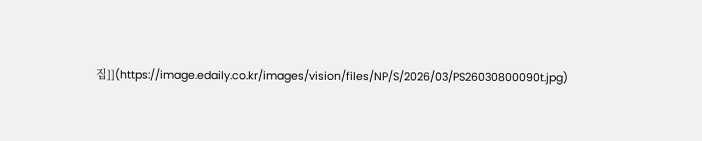집]](https://image.edaily.co.kr/images/vision/files/NP/S/2026/03/PS26030800090t.jpg)